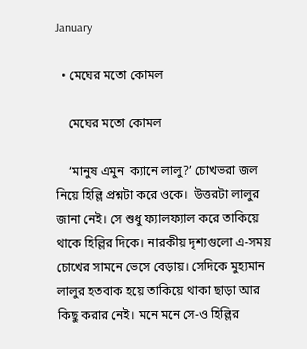January

  • মেঘের মতো কোমল

    মেঘের মতো কোমল

    ‘মানুষ এমুন  ক্যানে লালু?’ চোখভরা জল নিয়ে হিল্লি প্রশ্নটা করে ওকে।  উত্তরটা লালুর জানা নেই। সে শুধু ফ্যালফ্যাল করে তাকিয়ে থাকে হিল্লির দিকে। নারকীয় দৃশ্যগুলো এ-সময় চোখের সামনে ভেসে বেড়ায়। সেদিকে মুহ্যমান লালুর হতবাক হয়ে তাকিয়ে থাকা ছাড়া আর কিছু করার নেই। মনে মনে সে-ও হিল্লির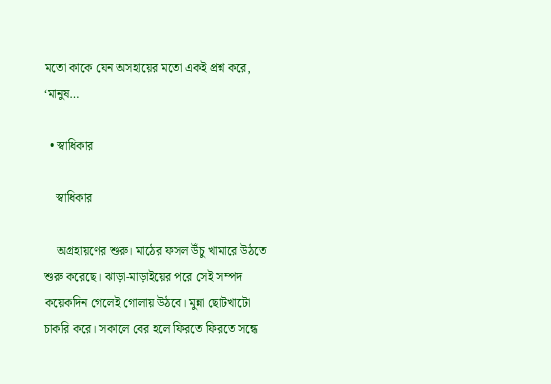মতো কাকে যেন অসহায়ের মতো একই প্রশ্ন করে, ‘মানুষ…

  • স্বাধিকার

    স্বাধিকার

    অগ্রহায়ণের শুরু। মাঠের ফসল উঁচু খামারে উঠতে শুরু করেছে। ঝাড়া-মাড়াইয়ের পরে সেই সম্পদ কয়েকদিন গেলেই গোলায় উঠবে। মুন্না ছোটখাটো চাকরি করে। সকালে বের হলে ফিরতে ফিরতে সন্ধে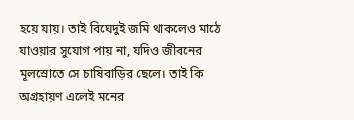হয়ে যায়। তাই বিঘেদুই জমি থাকলেও মাঠে যাওয়ার সুযোগ পায় না, যদিও জীবনের মূলস্রোতে সে চাষিবাড়ির ছেলে। তাই কি অগ্রহায়ণ এলেই মনের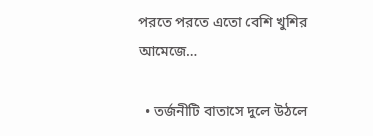পরতে পরতে এতো বেশি খুশির আমেজে…

  • তর্জনীটি বাতাসে দুলে উঠলে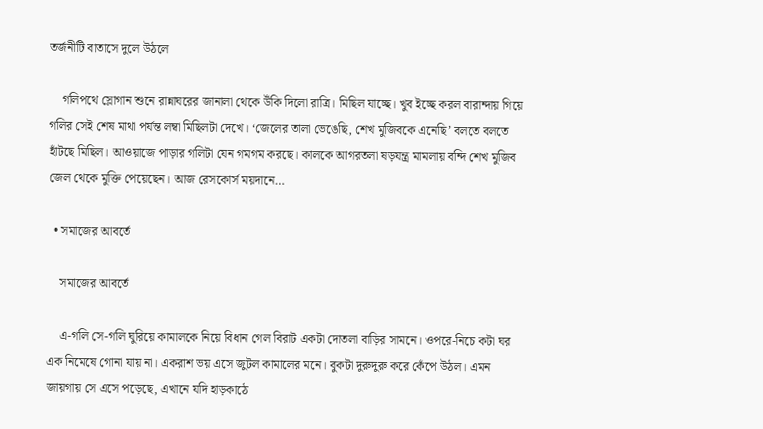তর্জনীটি বাতাসে দুলে উঠলে

    গলিপথে স্লোগান শুনে রান্নাঘরের জানালা থেকে উঁকি দিলো রাত্রি। মিছিল যাচ্ছে। খুব ইচ্ছে করল বারান্দায় গিয়ে গলির সেই শেষ মাথা পর্যন্ত লম্বা মিছিলটা দেখে। ‘জেলের তালা ভেঙেছি, শেখ মুজিবকে এনেছি’ বলতে বলতে হাঁটছে মিছিল। আওয়াজে পাড়ার গলিটা যেন গমগম করছে। কালকে আগরতলা ষড়যন্ত্র মামলায় বন্দি শেখ মুজিব জেল থেকে মুক্তি পেয়েছেন। আজ রেসকোর্স ময়দানে…

  • সমাজের আবর্তে

    সমাজের আবর্তে

    এ-গলি সে-গলি ঘুরিয়ে কামালকে নিয়ে বিধান গেল বিরাট একটা দোতলা বাড়ির সামনে। ওপরে-নিচে কটা ঘর এক নিমেষে গোনা যায় না। একরাশ ভয় এসে জুটল কামালের মনে। বুকটা দুরুদুরু করে কেঁপে উঠল। এমন জায়গায় সে এসে পড়েছে, এখানে যদি হাড়কাঠে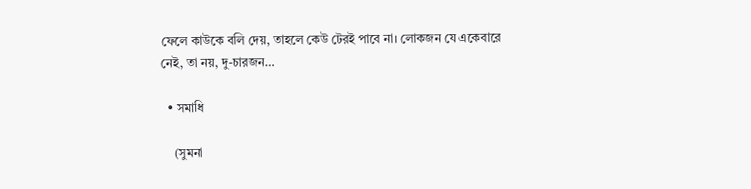ফেলে কাউকে বলি দেয়, তাহলে কেউ টেরই পাবে না। লোকজন যে একেবারে নেই, তা নয়, দু-চারজন…

  • সমাধি

    (সুমনা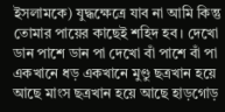ইসলামকে) যুদ্ধক্ষেত্রে যাব না আমি কিন্তু তোমার পায়ের কাছেই শহিদ হব। দেখো ডান পাশে ডান পা দেখো বাঁ পাশে বাঁ পা একখানে ধড় একখানে মুণ্ডু ছত্রখান হয়ে আছে মাংস ছত্রখান হয়ে আছে হাড়গোড়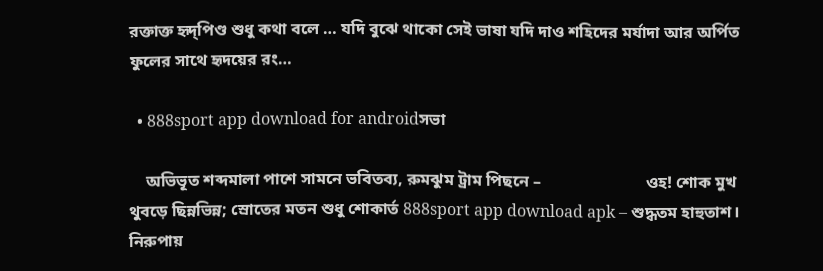রক্তাক্ত হৃদ্পিণ্ড শুধু কথা বলে … যদি বুঝে থাকো সেই ভাষা যদি দাও শহিদের মর্যাদা আর অর্পিত ফুলের সাথে হৃদয়ের রং…

  • 888sport app download for androidসভা

    অভিভূত শব্দমালা পাশে সামনে ভবিতব্য, রুমঝুম ট্রাম পিছনে –                         ওহ! শোক মুখ থুবড়ে ছিন্নভিন্ন; স্রোতের মতন শুধু শোকার্ত 888sport app download apk – শুদ্ধতম হাহুতাশ। নিরুপায়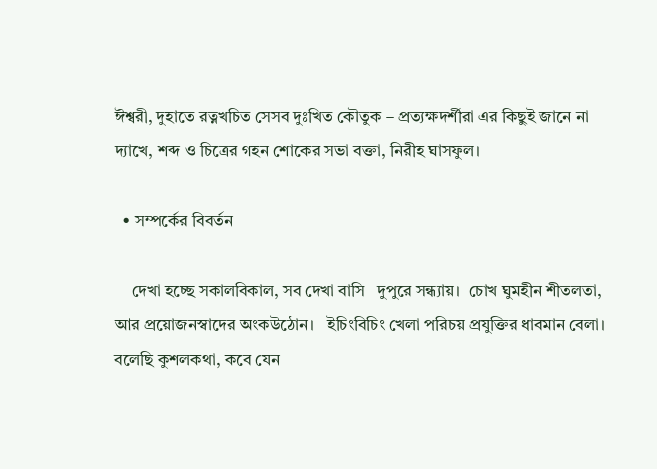ঈশ্বরী, দুহাতে রত্নখচিত সেসব দুঃখিত কৌতুক – প্রত্যক্ষদর্শীরা এর কিছুই জানে না দ্যাখে, শব্দ ও চিত্রের গহন শোকের সভা বক্তা, নিরীহ ঘাসফুল।

  • সম্পর্কের বিবর্তন

    দেখা হচ্ছে সকালবিকাল, সব দেখা বাসি   দুপুরে সন্ধ্যায়।  চোখ ঘুমহীন শীতলতা, আর প্রয়োজনস্বাদের অংকউঠোন।   ইচিংবিচিং খেলা পরিচয় প্রযুক্তির ধাবমান বেলা।       বলেছি কুশলকথা, কবে যেন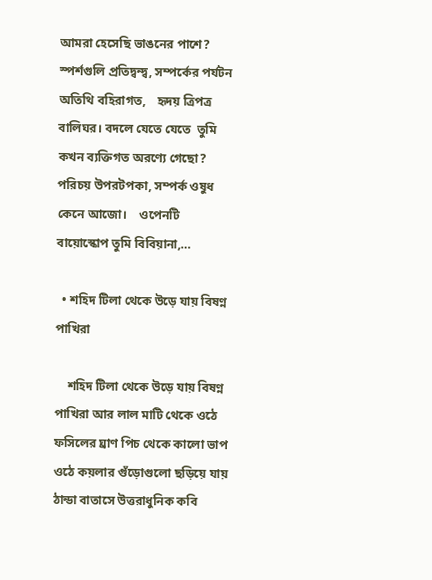আমরা হেসেছি ভাঙনের পাশে? স্পর্শগুলি প্রতিদ্বন্দ্ব, সম্পর্কের পর্যটন অতিথি বহিরাগত,    হৃদয় ত্রিপত্র বালিঘর। বদলে যেতে যেতে  তুমি কখন ব্যক্তিগত অরণ্যে গেছো? পরিচয় উপরটপকা, সম্পর্ক ওষুধ কেনে আজো।    ওপেনটি বায়োস্কোপ তুমি বিবিয়ানা,…

  • শহিদ টিলা থেকে উড়ে যায় বিষণ্ন পাখিরা

    শহিদ টিলা থেকে উড়ে যায় বিষণ্ন পাখিরা আর লাল মাটি থেকে ওঠে ফসিলের ঘ্রাণ পিচ থেকে কালো ভাপ ওঠে কয়লার গুঁড়োগুলো ছড়িয়ে যায় ঠান্ডা বাতাসে উত্তরাধুনিক কবি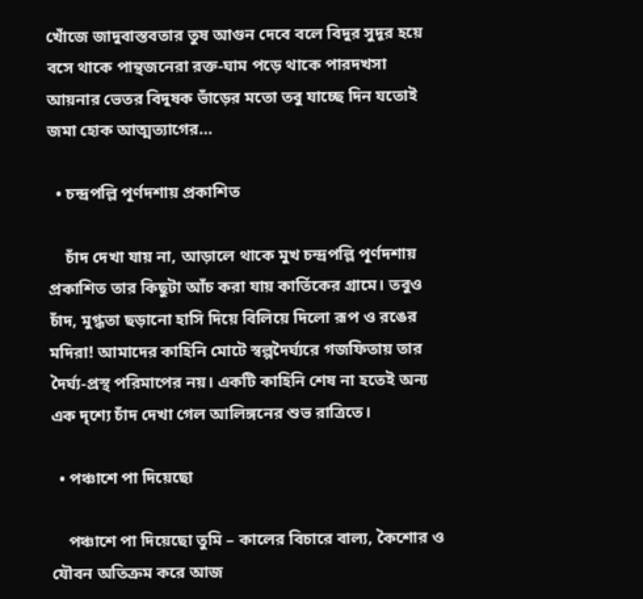খোঁজে জাদুবাস্তবতার তুষ আগুন দেবে বলে বিদুর সুদূর হয়ে বসে থাকে পান্থজনেরা রক্ত-ঘাম পড়ে থাকে পারদখসা আয়নার ভেতর বিদুষক ভাঁড়ের মতো তবু যাচ্ছে দিন যতোই জমা হোক আত্মত্যাগের…

  • চন্দ্রপল্লি পূর্ণদশায় প্রকাশিত

    চাঁদ দেখা যায় না, আড়ালে থাকে মুখ চন্দ্রপল্লি পূর্ণদশায় প্রকাশিত তার কিছুটা আঁচ করা যায় কার্তিকের গ্রামে। তবুও চাঁদ, মুগ্ধতা ছড়ানো হাসি দিয়ে বিলিয়ে দিলো রূপ ও রঙের মদিরা! আমাদের কাহিনি মোটে স্বল্পদৈর্ঘ্যরে গজফিতায় তার দৈর্ঘ্য-প্রস্থ পরিমাপের নয়। একটি কাহিনি শেষ না হতেই অন্য এক দৃশ্যে চাঁদ দেখা গেল আলিঙ্গনের শুভ রাত্রিতে।

  • পঞ্চাশে পা দিয়েছো

    পঞ্চাশে পা দিয়েছো তুমি – কালের বিচারে বাল্য, কৈশোর ও যৌবন অতিক্রম করে আজ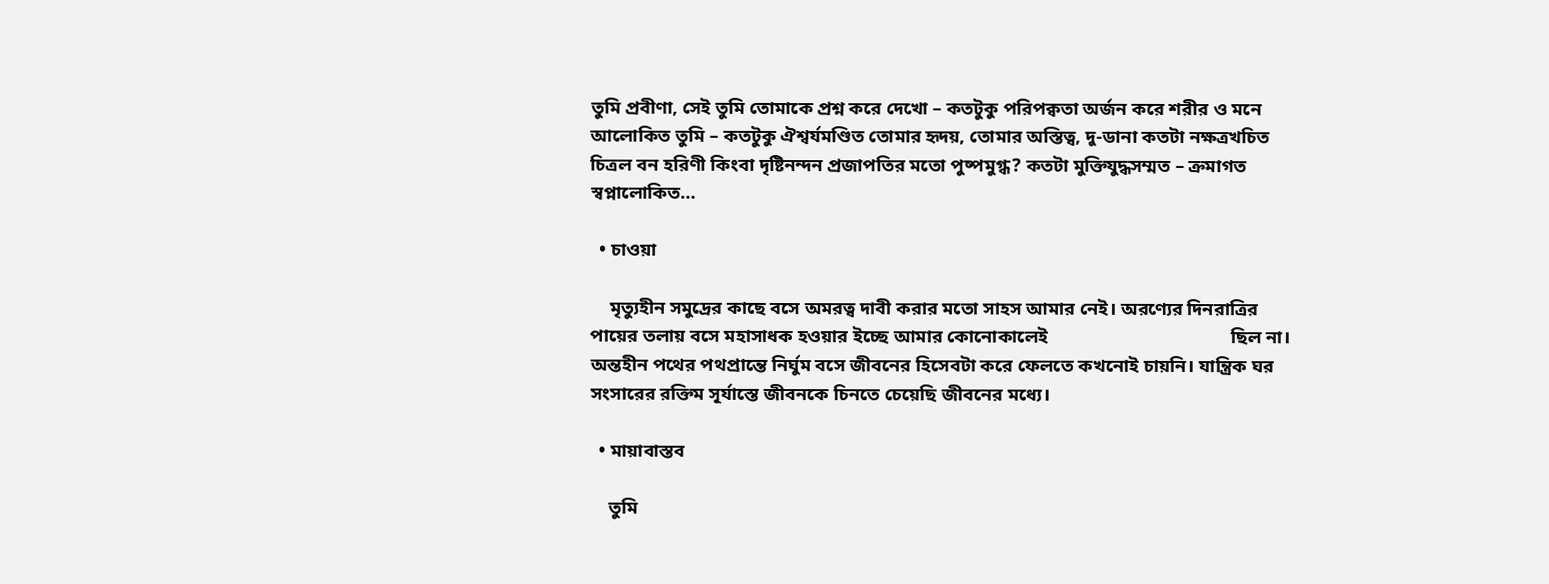তুমি প্রবীণা, সেই তুমি তোমাকে প্রশ্ন করে দেখো – কতটুকু পরিপক্বতা অর্জন করে শরীর ও মনে আলোকিত তুমি – কতটুকু ঐশ্বর্যমণ্ডিত তোমার হৃদয়, তোমার অস্তিত্ব, দু-ডানা কতটা নক্ষত্রখচিত চিত্রল বন হরিণী কিংবা দৃষ্টিনন্দন প্রজাপতির মতো পুষ্পমুগ্ধ? কতটা মুক্তিযুদ্ধসম্মত – ক্রমাগত স্বপ্নালোকিত…

  • চাওয়া

    মৃত্যুহীন সমুদ্রের কাছে বসে অমরত্ব দাবী করার মতো সাহস আমার নেই। অরণ্যের দিনরাত্রির পায়ের তলায় বসে মহাসাধক হওয়ার ইচ্ছে আমার কোনোকালেই                                       ছিল না। অন্তহীন পথের পথপ্রান্তে নির্ঘুম বসে জীবনের হিসেবটা করে ফেলতে কখনোই চায়নি। যান্ত্রিক ঘর সংসারের রক্তিম সূর্যাস্তে জীবনকে চিনতে চেয়েছি জীবনের মধ্যে।

  • মায়াবাস্তব

    তুমি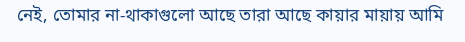নেই, তোমার না-থাকাগুলো আছে তারা আছে কায়ার মায়ায় আমি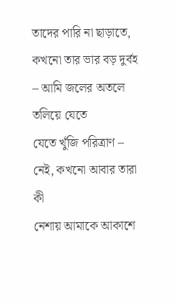তাদের পারি না ছাড়াতে, কখনো তার ভার বড় দুর্বহ – আমি জলের অতলে তলিয়ে যেতে                                                যেতে খুঁজি পরিত্রাণ – নেই, কখনো আবার তারা কী                                              নেশায় আমাকে আকাশে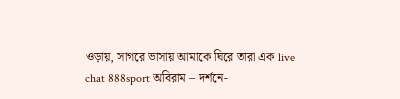ওড়ায়, সাগরে ভাসায় আমাকে ঘিরে তারা এক live chat 888sport অবিরাম – দর্শনে-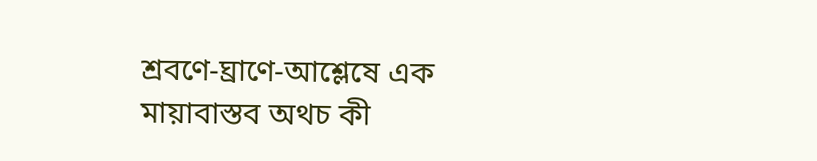শ্রবণে-ঘ্রাণে-আশ্লেষে এক মায়াবাস্তব অথচ কী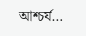আশ্চর্য…